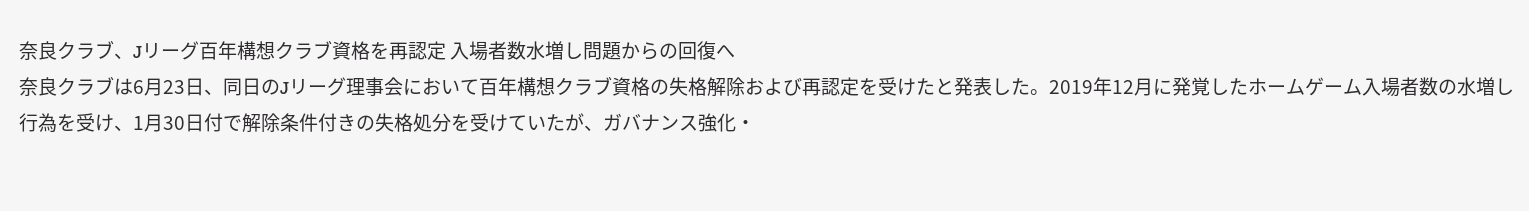奈良クラブ、Jリーグ百年構想クラブ資格を再認定 入場者数水増し問題からの回復へ
奈良クラブは6月23日、同日のJリーグ理事会において百年構想クラブ資格の失格解除および再認定を受けたと発表した。2019年12月に発覚したホームゲーム入場者数の水増し行為を受け、1月30日付で解除条件付きの失格処分を受けていたが、ガバナンス強化・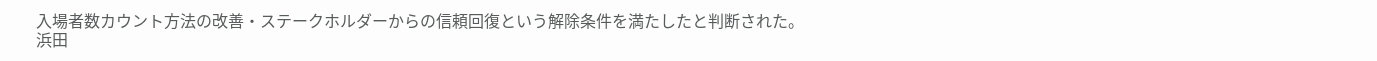入場者数カウント方法の改善・ステークホルダーからの信頼回復という解除条件を満たしたと判断された。
浜田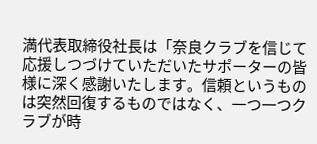満代表取締役社長は「奈良クラブを信じて応援しつづけていただいたサポーターの皆様に深く感謝いたします。信頼というものは突然回復するものではなく、一つ一つクラブが時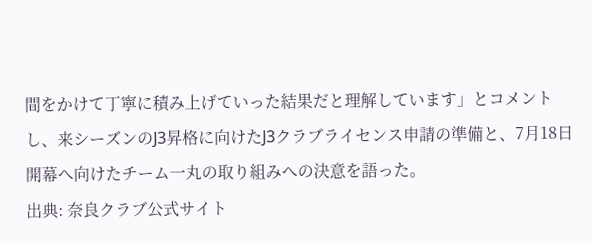間をかけて丁寧に積み上げていった結果だと理解しています」とコメントし、来シーズンのJ3昇格に向けたJ3クラブライセンス申請の準備と、7月18日開幕へ向けたチーム一丸の取り組みへの決意を語った。
出典: 奈良クラブ公式サイト